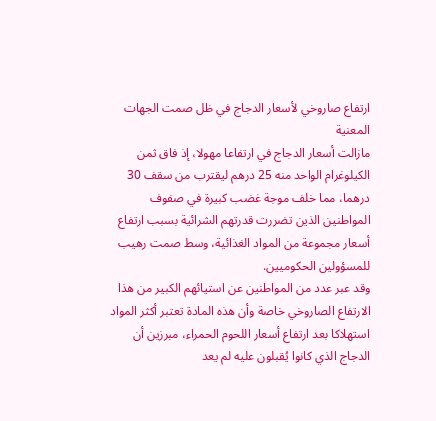ارتفاع صاروخي لأسعار الدجاج في ظل صمت الجهات المعنية
مازالت أسعار الدجاج في ارتفاعا مهولا، إذ فاق ثمن الكيلوغرام الواحد منه 25 درهم ليقترب من سقف 30 درهما، مما خلف موجة غضب كبيرة في صفوف المواطنين الذين تضررت قدرتهم الشرائية بسبب ارتفاع أسعار مجموعة من المواد الغذائية، وسط صمت رهيب للمسؤولين الحكوميين.
وقد عبر عدد من المواطنين عن استيائهم الكبير من هذا الارتفاع الصاروخي خاصة وأن هذه المادة تعتبر أكثر المواد استهلاكا بعد ارتفاع أسعار اللحوم الحمراء، مبرزين أن الدجاج الذي كانوا يُقبلون عليه لم يعد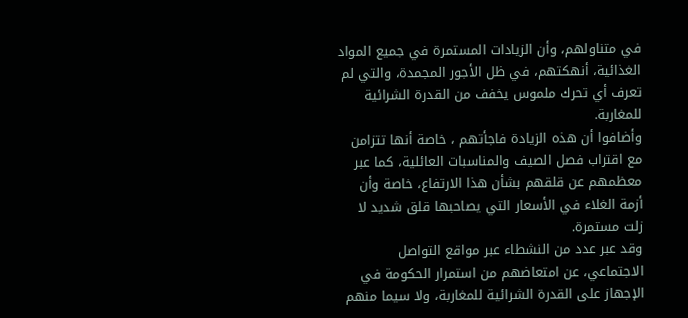في متناولهم، وأن الزيادات المستمرة في جميع المواد الغذائية، أنهكتهم، في ظل الأجور المجمدة، والتي لم تعرف أي تحرك ملموس يخفف من القدرة الشرائية للمغاربة.
وأضافوا أن هذه الزيادة فاجأتهم ، خاصة أنها تتزامن مع اقتراب فصل الصيف والمناسبات العائلية، كما عبر معظمهم عن قلقهم بشأن هذا الارتفاع، خاصة وأن أزمة الغلاء في الأسعار التي يصاحبها قلق شديد لا زلت مستمرة.
وقد عبر عدد من النشطاء عبر مواقع التواصل الاجتماعي، عن امتعاضهم من استمرار الحكومة في الإجهاز على القدرة الشرائية للمغاربة، ولا سيما منهم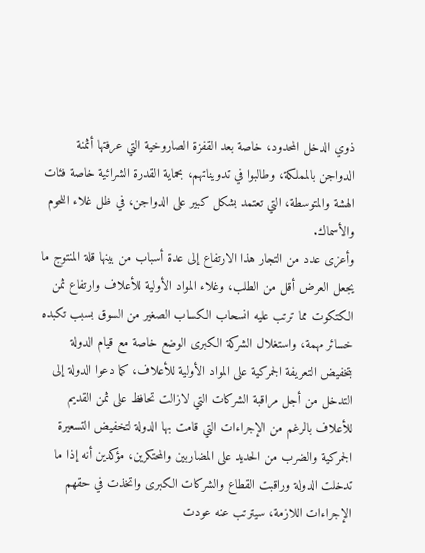ذوي الدخل المحدود، خاصة بعد القفزة الصاروخية التي عرفتها أثمنة الدواجن بالمملكة، وطالبوا في تدويناتهم، بحماية القدرة الشرائية خاصة فئات الهشة والمتوسطة، التي تعتمد بشكل كبير على الدواجن، في ظل غلاء اللحوم والأسماك.
وأعزى عدد من التجار هذا الارتفاع إلى عدة أسباب من بينها قلة المنتوج ما يجعل العرض أقل من الطلب، وغلاء المواد الأولية للأعلاف وارتفاع ثمن الكتكوت مما ترتب عليه انسحاب الكساب الصغير من السوق بسبب تكبده خسائر مهمة، واستغلال الشركة الكبرى الوضع خاصة مع قيام الدولة بتخفيض التعريفة الجمركية على المواد الأولية للأعلاف، كما دعوا الدولة إلى التدخل من أجل مراقبة الشركات التي لازالت تحافظ على ثمن القديم للأعلاف بالرغم من الإجراءات التي قامت بها الدولة لتخفيض التسعيرة الجمركية والضرب من الحديد على المضاربين والمحتكرين، مؤكدين أنه إذا ما تدخلت الدولة وراقبت القطاع والشركات الكبرى واتخذت في حقهم الإجراءات اللازمة، سيترتب عنه عودت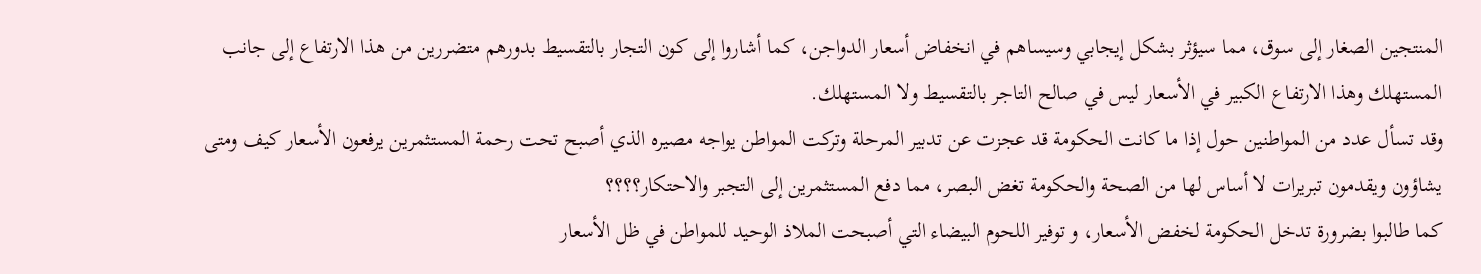المنتجين الصغار إلى سوق، مما سيؤثر بشكل إيجابي وسيساهم في انخفاض أسعار الدواجن، كما أشاروا إلى كون التجار بالتقسيط بدورهم متضررين من هذا الارتفاع إلى جانب المستهلك وهذا الارتفاع الكبير في الأسعار ليس في صالح التاجر بالتقسيط ولا المستهلك.
وقد تسأل عدد من المواطنين حول إذا ما كانت الحكومة قد عجزت عن تدبير المرحلة وتركت المواطن يواجه مصيره الذي أصبح تحت رحمة المستثمرين يرفعون الأسعار كيف ومتى يشاؤون ويقدمون تبريرات لا أساس لها من الصحة والحكومة تغض البصر، مما دفع المستثمرين إلى التجبر والاحتكار؟؟؟؟
كما طالبوا بضرورة تدخل الحكومة لخفض الأسعار، و توفير اللحوم البيضاء التي أصبحت الملاذ الوحيد للمواطن في ظل الأسعار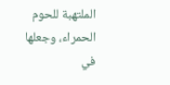الملتهبة للحوم الحمراء، وجعلها في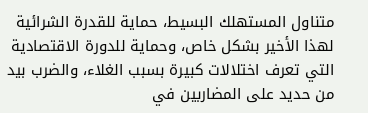متناول المستهلك البسيط، حماية للقدرة الشرائية لهذا الأخير بشكل خاص، وحماية للدورة الاقتصادية التي تعرف اختلالات كبيرة بسبب الغلاء، والضرب بيد من حديد على المضاربين في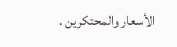الأسعار والمحتكرين .